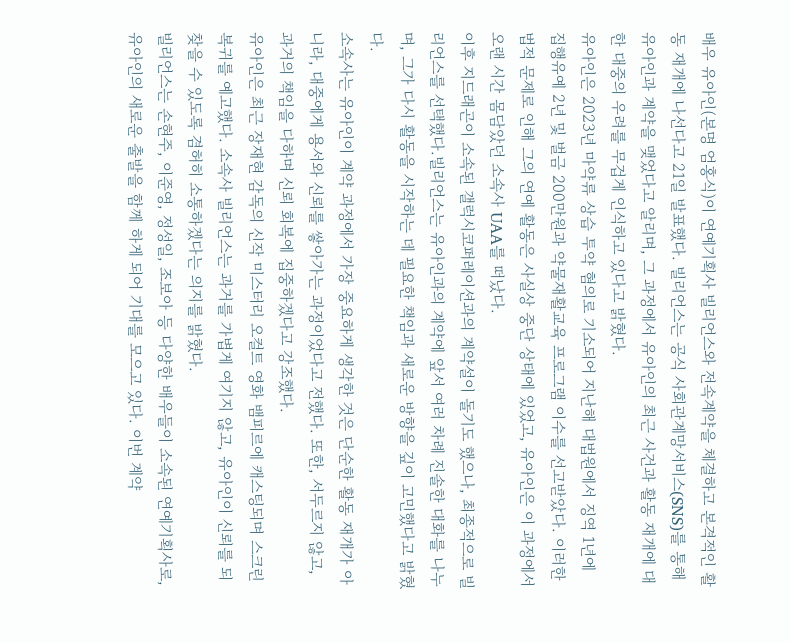배우 유아인(본명 엄홍식)이 연예기획사 빌리언스와 전속계약을 체결하고 본격적인 활동 재개에 나선다고 21일 발표했다. 빌리언스는 공식 사회관계망서비스(SNS)를 통해 유아인과 계약을 맺었다고 알리며, 그 과정에서 유아인의 최근 사건과 활동 재개에 대한 대중의 우려를 무겁게 인식하고 있다고 밝혔다.
유아인은 2023년 마약류 상습 투약 혐의로 기소되어 지난해 대법원에서 징역 1년에 집행유예 2년 및 벌금 200만원과 약물재활교육 프로그램 이수를 선고받았다. 이러한 법적 문제로 인해 그의 연예 활동은 사실상 중단 상태에 있었고, 유아인은 이 과정에서 오랜 시간 몸담았던 소속사 UAA를 떠났다.
이후 지드래곤이 소속된 갤럭시코퍼레이션과의 계약설이 돌기도 했으나, 최종적으로 빌리언스를 선택했다.빌리언스는 유아인과의 계약에 앞서 여러 차례 진솔한 대화를 나누며, 그가 다시 활동을 시작하는 데 필요한 책임과 새로운 방향을 깊이 고민했다고 밝혔다.
소속사는 유아인이 계약 과정에서 가장 중요하게 생각한 것은 단순한 활동 재개가 아니라, 대중에게 용서와 신뢰를 쌓아가는 과정이었다고 전했다. 또한, 서두르지 않고, 과거의 책임을 다하며 신뢰 회복에 집중하겠다고 강조했다.
유아인은 최근 장재현 감독의 신작 미스터리 오컬트 영화 뱀피르에 캐스팅되며 스크린 복귀를 예고했다. 소속사 빌리언스는 과거를 가볍게 여기지 않고, 유아인이 신뢰를 되찾을 수 있도록 겸허히 소통하겠다는 의지를 밝혔다.
빌리언스는 손현주, 이준영, 정성일, 조보아 등 다양한 배우들이 소속된 연예기획사로, 유아인의 새로운 출발을 함께 하게 되어 기대를 모으고 있다. 이번 계약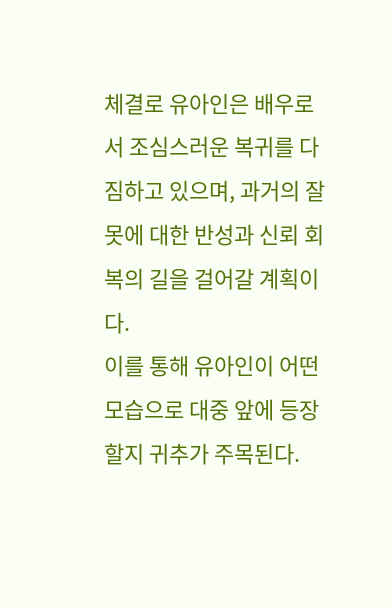체결로 유아인은 배우로서 조심스러운 복귀를 다짐하고 있으며, 과거의 잘못에 대한 반성과 신뢰 회복의 길을 걸어갈 계획이다.
이를 통해 유아인이 어떤 모습으로 대중 앞에 등장할지 귀추가 주목된다.